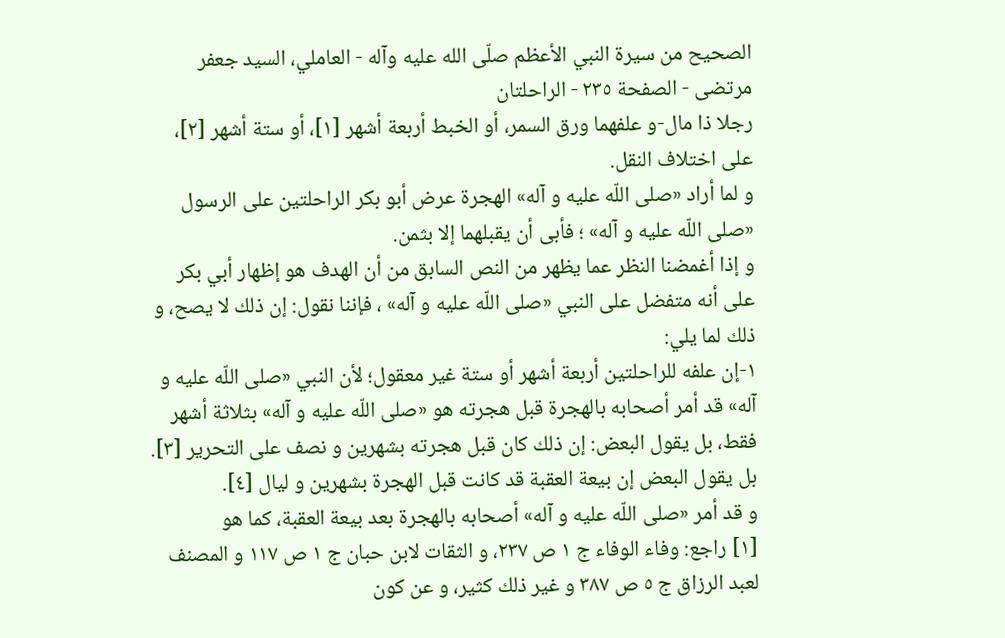الصحيح من سيرة النبي الأعظم صلّى الله عليه وآله - العاملي، السيد جعفر مرتضى - الصفحة ٢٣٥ - الراحلتان
رجلا ذا مال-و علفهما ورق السمر، أو الخبط أربعة أشهر [١]، أو ستة أشهر [٢]، على اختلاف النقل.
و لما أراد «صلى اللّه عليه و آله» الهجرة عرض أبو بكر الراحلتين على الرسول «صلى اللّه عليه و آله» ؛ فأبى أن يقبلهما إلا بثمن.
و إذا أغمضنا النظر عما يظهر من النص السابق من أن الهدف هو إظهار أبي بكر على أنه متفضل على النبي «صلى اللّه عليه و آله» ، فإننا نقول: إن ذلك لا يصح، و ذلك لما يلي:
١-إن علفه للراحلتين أربعة أشهر أو ستة غير معقول؛ لأن النبي «صلى اللّه عليه و آله» قد أمر أصحابه بالهجرة قبل هجرته هو «صلى اللّه عليه و آله» بثلاثة أشهر فقط، بل يقول البعض: إن ذلك كان قبل هجرته بشهرين و نصف على التحرير [٣].
بل يقول البعض إن بيعة العقبة قد كانت قبل الهجرة بشهرين و ليال [٤].
و قد أمر «صلى اللّه عليه و آله» أصحابه بالهجرة بعد بيعة العقبة، كما هو
[١] راجع: وفاء الوفاء ج ١ ص ٢٣٧، و الثقات لابن حبان ج ١ ص ١١٧ و المصنف لعبد الرزاق ج ٥ ص ٣٨٧ و غير ذلك كثير، و عن كون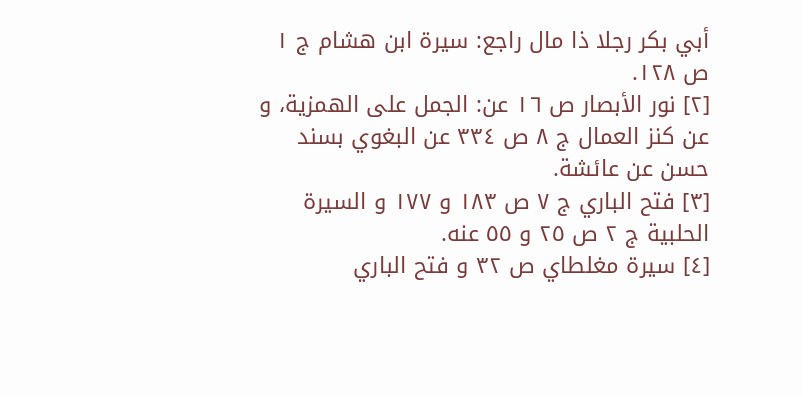أبي بكر رجلا ذا مال راجع: سيرة ابن هشام ج ١ ص ١٢٨.
[٢] نور الأبصار ص ١٦ عن: الجمل على الهمزية، و عن كنز العمال ج ٨ ص ٣٣٤ عن البغوي بسند حسن عن عائشة.
[٣] فتح الباري ج ٧ ص ١٨٣ و ١٧٧ و السيرة الحلبية ج ٢ ص ٢٥ و ٥٥ عنه.
[٤] سيرة مغلطاي ص ٣٢ و فتح الباري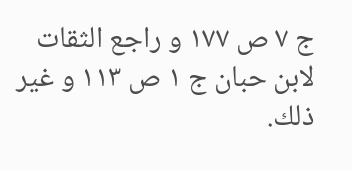ج ٧ ص ١٧٧ و راجع الثقات لابن حبان ج ١ ص ١١٣ و غير ذلك.